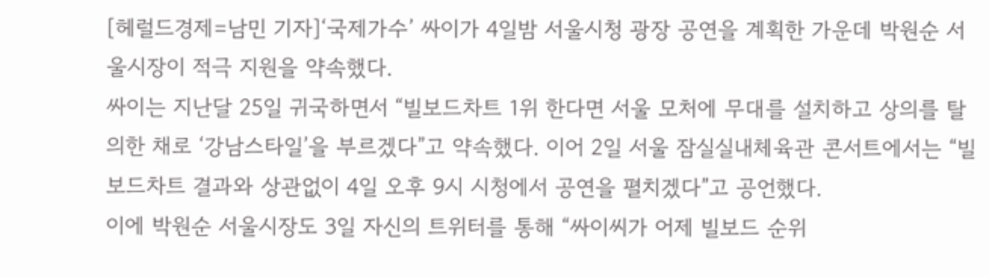[헤럴드경제=남민 기자]‘국제가수’ 싸이가 4일밤 서울시청 광장 공연을 계획한 가운데 박원순 서울시장이 적극 지원을 약속했다.
싸이는 지난달 25일 귀국하면서 “빌보드차트 1위 한다면 서울 모처에 무대를 설치하고 상의를 탈의한 채로 ‘강남스타일’을 부르겠다”고 약속했다. 이어 2일 서울 잠실실내체육관 콘서트에서는 “빌보드차트 결과와 상관없이 4일 오후 9시 시청에서 공연을 펼치겠다”고 공언했다.
이에 박원순 서울시장도 3일 자신의 트위터를 통해 “싸이씨가 어제 빌보드 순위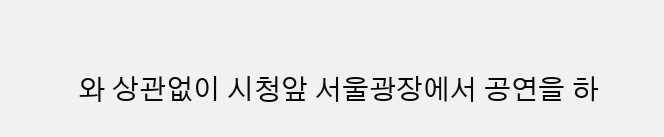와 상관없이 시청앞 서울광장에서 공연을 하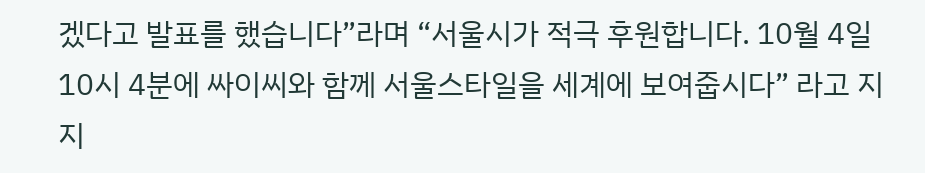겠다고 발표를 했습니다”라며 “서울시가 적극 후원합니다. 10월 4일 10시 4분에 싸이씨와 함께 서울스타일을 세계에 보여줍시다” 라고 지지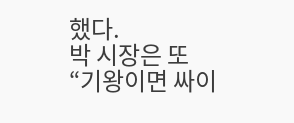했다.
박 시장은 또 “기왕이면 싸이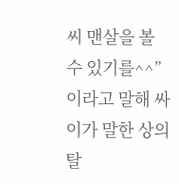씨 맨살을 볼 수 있기를^^”이라고 말해 싸이가 말한 상의 탈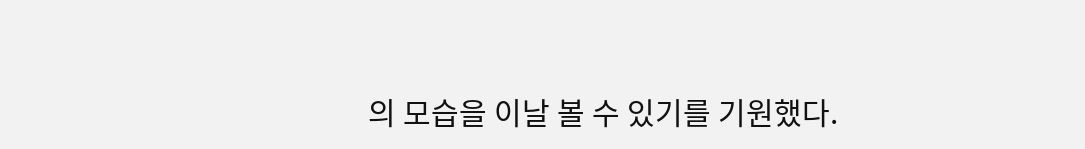의 모습을 이날 볼 수 있기를 기원했다.